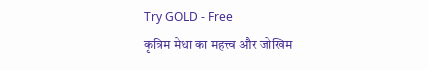Try GOLD - Free
कृत्रिम मेधा का महत्त्व और जोखिम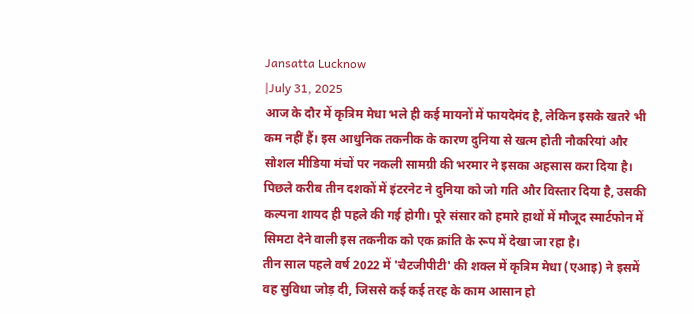Jansatta Lucknow
|July 31, 2025
आज के दौर में कृत्रिम मेधा भले ही कई मायनों में फायदेमंद है, लेकिन इसके खतरे भी कम नहीं हैं। इस आधुनिक तकनीक के कारण दुनिया से खत्म होती नौकरियां और सोशल मीडिया मंचों पर नकली सामग्री की भरमार ने इसका अहसास करा दिया है।
पिछले करीब तीन दशकों में इंटरनेट ने दुनिया को जो गति और विस्तार दिया है, उसकी कल्पना शायद ही पहले की गई होगी। पूरे संसार को हमारे हाथों में मौजूद स्मार्टफोन में सिमटा देने वाली इस तकनीक को एक क्रांति के रूप में देखा जा रहा है।
तीन साल पहले वर्ष 2022 में 'चैटजीपीटी' की शक्ल में कृत्रिम मेधा (एआइ) ने इसमें वह सुविधा जोड़ दी, जिससे कई कई तरह के काम आसान हो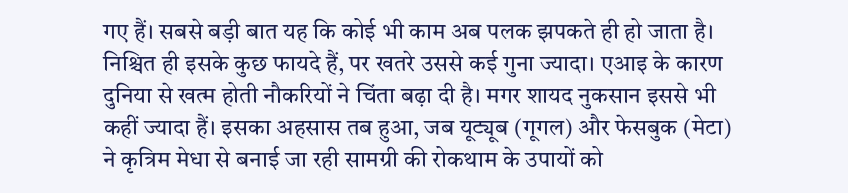गए हैं। सबसे बड़ी बात यह कि कोई भी काम अब पलक झपकते ही हो जाता है। निश्चित ही इसके कुछ फायदे हैं, पर खतरे उससे कई गुना ज्यादा। एआइ के कारण दुनिया से खत्म होती नौकरियों ने चिंता बढ़ा दी है। मगर शायद नुकसान इससे भी कहीं ज्यादा हैं। इसका अहसास तब हुआ, जब यूट्यूब (गूगल) और फेसबुक (मेटा) ने कृत्रिम मेधा से बनाई जा रही सामग्री की रोकथाम के उपायों को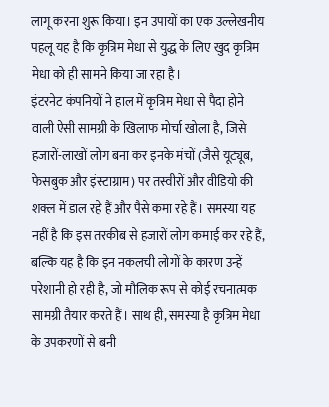लागू करना शुरू किया। इन उपायों का एक उल्लेखनीय पहलू यह है कि कृत्रिम मेधा से युद्ध के लिए खुद कृत्रिम मेधा को ही सामने किया जा रहा है।
इंटरनेट कंपनियों ने हाल में कृत्रिम मेधा से पैदा होने वाली ऐसी सामग्री के खिलाफ मोर्चा खोला है, जिसे हजारों-लाखों लोग बना कर इनके मंचों (जैसे यूट्यूब, फेसबुक और इंस्टाग्राम) पर तस्वीरों और वीडियो की शक्ल में डाल रहे हैं और पैसे कमा रहे हैं। समस्या यह नहीं है कि इस तरकीब से हजारों लोग कमाई कर रहे हैं, बल्कि यह है कि इन नकलची लोगों के कारण उन्हें परेशानी हो रही है, जो मौलिक रूप से कोई रचनात्मक सामग्री तैयार करते हैं। साथ ही, समस्या है कृत्रिम मेधा के उपकरणों से बनी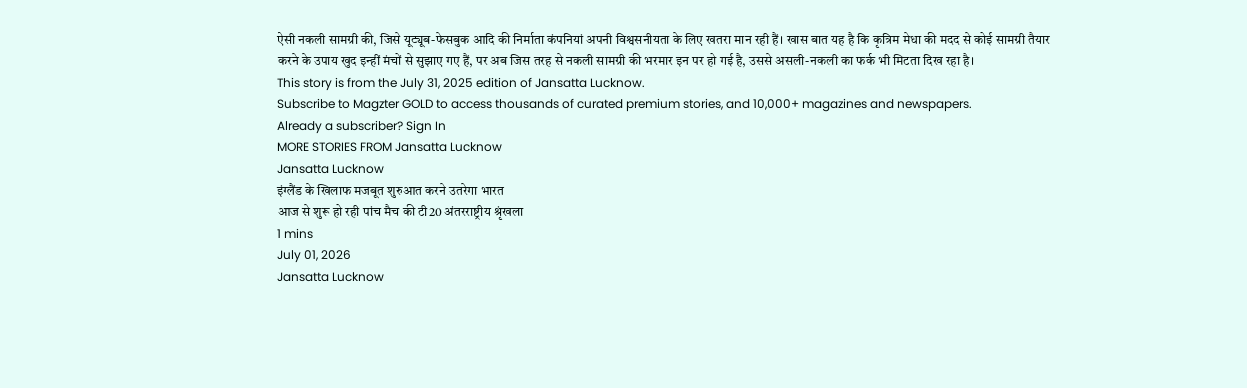ऐसी नकली सामग्री की, जिसे यूट्यूब-फेसबुक आदि की निर्माता कंपनियां अपनी विश्वसनीयता के लिए खतरा मान रही हैं। खास बात यह है कि कृत्रिम मेधा की मदद से कोई सामग्री तैयार करने के उपाय खुद इन्हीं मंचों से सुझाए गए हैं, पर अब जिस तरह से नकली सामग्री की भरमार इन पर हो गई है, उससे असली-नकली का फर्क भी मिटता दिख रहा है।
This story is from the July 31, 2025 edition of Jansatta Lucknow.
Subscribe to Magzter GOLD to access thousands of curated premium stories, and 10,000+ magazines and newspapers.
Already a subscriber? Sign In
MORE STORIES FROM Jansatta Lucknow
Jansatta Lucknow
इंग्लैंड के खिलाफ मजबूत शुरुआत करने उतरेगा भारत
आज से शुरू हो रही पांच मैच की टी20 अंतरराष्ट्रीय श्रृंखला
1 mins
July 01, 2026
Jansatta Lucknow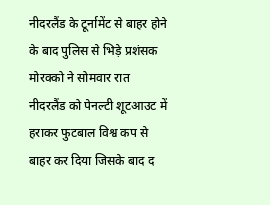नीदरलैंड के टूर्नामेंट से बाहर होने के बाद पुलिस से भिड़े प्रशंसक
मोरक्को ने सोमवार रात नीदरलैंड को पेनल्टी शूटआउट में हराकर फुटबाल विश्व कप से बाहर कर दिया जिसके बाद द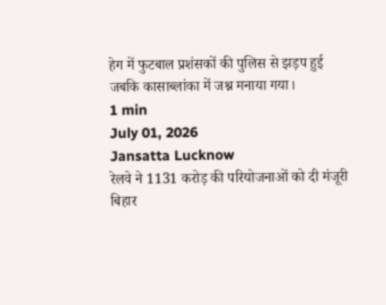हेग में फुटबाल प्रशंसकों की पुलिस से झड़प हुई जबकि कासाब्लांका में जश्न मनाया गया।
1 min
July 01, 2026
Jansatta Lucknow
रेलवे ने 1131 करोड़ की परियोजनाओं को दी मंजूरी
बिहार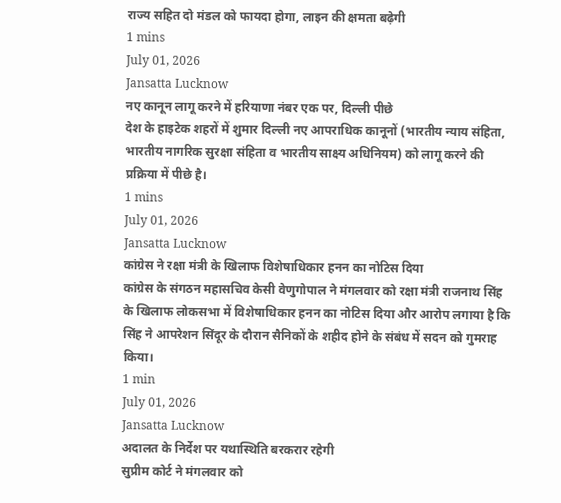राज्य सहित दो मंडल को फायदा होगा, लाइन की क्षमता बढ़ेगी
1 mins
July 01, 2026
Jansatta Lucknow
नए कानून लागू करने में हरियाणा नंबर एक पर, दिल्ली पीछे
देश के हाइटेक शहरों में शुमार दिल्ली नए आपराधिक कानूनों (भारतीय न्याय संहिता, भारतीय नागरिक सुरक्षा संहिता व भारतीय साक्ष्य अधिनियम) को लागू करने की प्रक्रिया में पीछे है।
1 mins
July 01, 2026
Jansatta Lucknow
कांग्रेस ने रक्षा मंत्री के खिलाफ विशेषाधिकार हनन का नोटिस दिया
कांग्रेस के संगठन महासचिव केसी वेणुगोपाल ने मंगलवार को रक्षा मंत्री राजनाथ सिंह के खिलाफ लोकसभा में विशेषाधिकार हनन का नोटिस दिया और आरोप लगाया है कि सिंह ने आपरेशन सिंदूर के दौरान सैनिकों के शहीद होने के संबंध में सदन को गुमराह किया।
1 min
July 01, 2026
Jansatta Lucknow
अदालत के निर्देश पर यथास्थिति बरकरार रहेगी
सुप्रीम कोर्ट ने मंगलवार को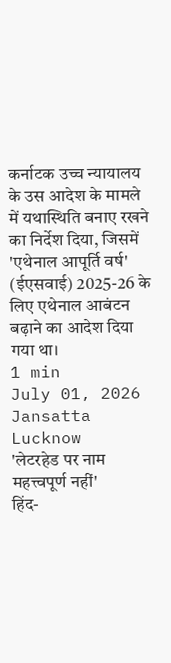कर्नाटक उच्च न्यायालय के उस आदेश के मामले में यथास्थिति बनाए रखने का निर्देश दिया, जिसमें 'एथेनाल आपूर्ति वर्ष' (ईएसवाई) 2025-26 के लिए एथेनाल आबंटन बढ़ाने का आदेश दिया गया था।
1 min
July 01, 2026
Jansatta Lucknow
'लेटरहेड पर नाम महत्त्वपूर्ण नहीं'
हिंद-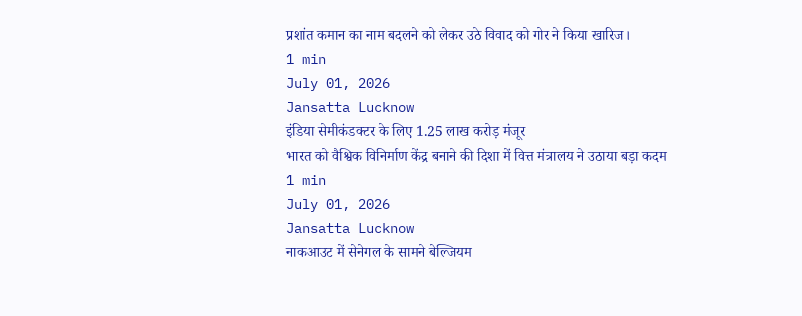प्रशांत कमान का नाम बदलने को लेकर उठे विवाद को गोर ने किया खारिज।
1 min
July 01, 2026
Jansatta Lucknow
इंडिया सेमीकंडक्टर के लिए 1.25 लाख करोड़ मंजूर
भारत को वैश्विक विनिर्माण केंद्र बनाने की दिशा में वित्त मंत्रालय ने उठाया बड़ा कदम
1 min
July 01, 2026
Jansatta Lucknow
नाकआउट में सेनेगल के सामने बेल्जियम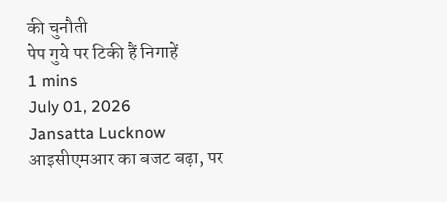की चुनौती
पेप गुये पर टिकी हैं निगाहें
1 mins
July 01, 2026
Jansatta Lucknow
आइसीएमआर का बजट बढ़ा, पर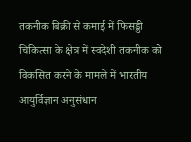तकनीक बिक्री से कमाई में फिसड्डी
चिकित्सा के क्षेत्र में स्वदेशी तकनीक को विकसित करने के मामले में भारतीय आयुर्विज्ञान अनुसंधान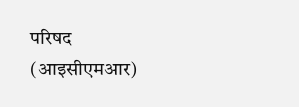परिषद (आइसीएमआर)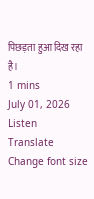पिछड़ता हुआ दिख रहा है।
1 mins
July 01, 2026
Listen
Translate
Change font size